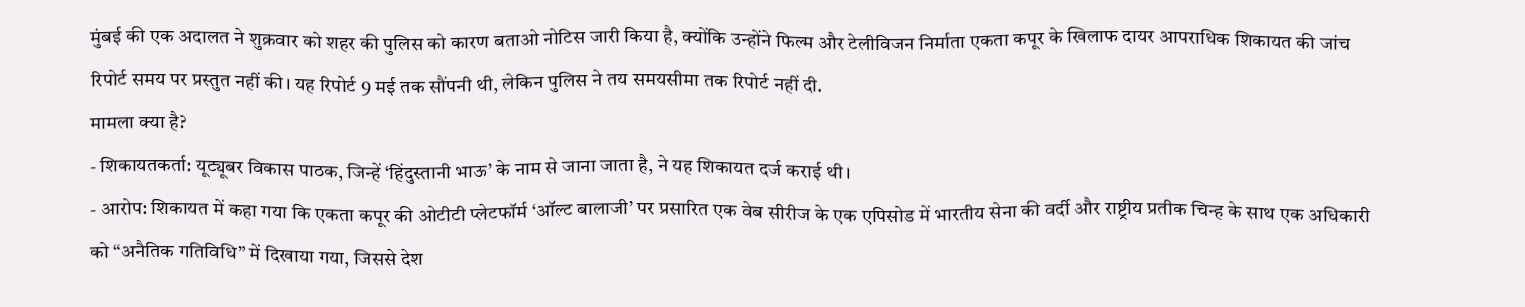मुंबई की एक अदालत ने शुक्रवार को शहर की पुलिस को कारण बताओ नोटिस जारी किया है, क्योंकि उन्होंने फिल्म और टेलीविजन निर्माता एकता कपूर के खिलाफ दायर आपराधिक शिकायत की जांच रिपोर्ट समय पर प्रस्तुत नहीं की। यह रिपोर्ट 9 मई तक सौंपनी थी, लेकिन पुलिस ने तय समयसीमा तक रिपोर्ट नहीं दी.
मामला क्या है?
- शिकायतकर्ता: यूट्यूबर विकास पाठक, जिन्हें ‘हिंदुस्तानी भाऊ’ के नाम से जाना जाता है, ने यह शिकायत दर्ज कराई थी।
- आरोप: शिकायत में कहा गया कि एकता कपूर की ओटीटी प्लेटफॉर्म ‘ऑल्ट बालाजी’ पर प्रसारित एक वेब सीरीज के एक एपिसोड में भारतीय सेना की वर्दी और राष्ट्रीय प्रतीक चिन्ह के साथ एक अधिकारी को “अनैतिक गतिविधि” में दिखाया गया, जिससे देश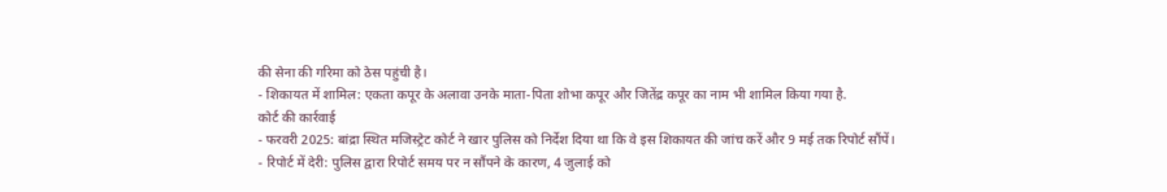की सेना की गरिमा को ठेस पहुंची है।
- शिकायत में शामिल: एकता कपूर के अलावा उनके माता-पिता शोभा कपूर और जितेंद्र कपूर का नाम भी शामिल किया गया है.
कोर्ट की कार्रवाई
- फरवरी 2025: बांद्रा स्थित मजिस्ट्रेट कोर्ट ने खार पुलिस को निर्देश दिया था कि वे इस शिकायत की जांच करें और 9 मई तक रिपोर्ट सौंपें।
- रिपोर्ट में देरी: पुलिस द्वारा रिपोर्ट समय पर न सौंपने के कारण, 4 जुलाई को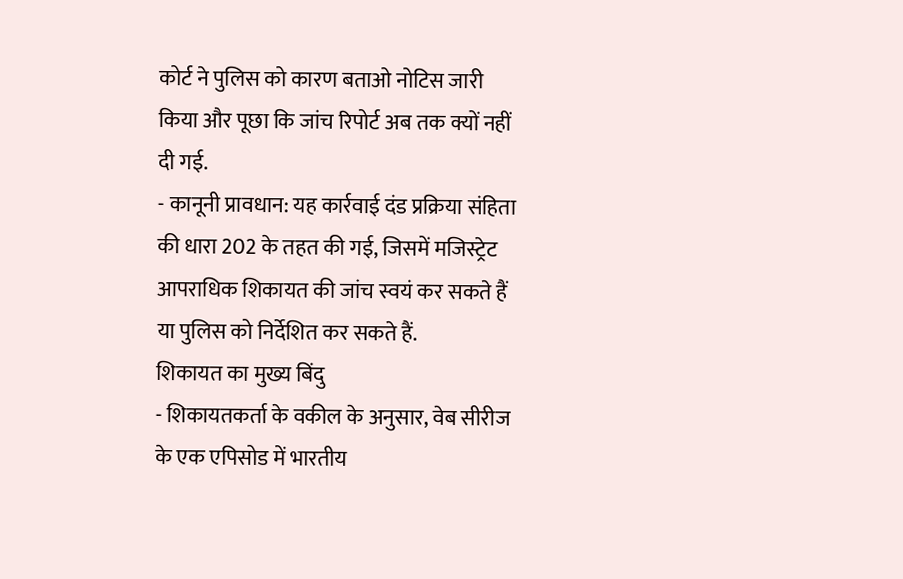कोर्ट ने पुलिस को कारण बताओ नोटिस जारी किया और पूछा कि जांच रिपोर्ट अब तक क्यों नहीं दी गई.
- कानूनी प्रावधान: यह कार्रवाई दंड प्रक्रिया संहिता की धारा 202 के तहत की गई, जिसमें मजिस्ट्रेट आपराधिक शिकायत की जांच स्वयं कर सकते हैं या पुलिस को निर्देशित कर सकते हैं.
शिकायत का मुख्य बिंदु
- शिकायतकर्ता के वकील के अनुसार, वेब सीरीज के एक एपिसोड में भारतीय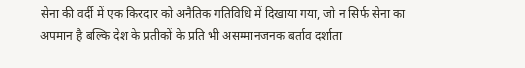सेना की वर्दी में एक किरदार को अनैतिक गतिविधि में दिखाया गया, जो न सिर्फ सेना का अपमान है बल्कि देश के प्रतीकों के प्रति भी असम्मानजनक बर्ताव दर्शाता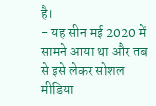है।
- यह सीन मई 2020 में सामने आया था और तब से इसे लेकर सोशल मीडिया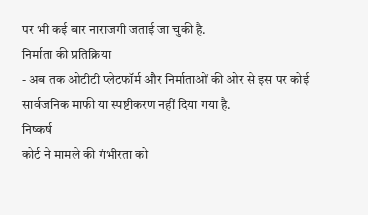पर भी कई बार नाराजगी जताई जा चुकी है.
निर्माता की प्रतिक्रिया
- अब तक ओटीटी प्लेटफॉर्म और निर्माताओं की ओर से इस पर कोई सार्वजनिक माफी या स्पष्टीकरण नहीं दिया गया है.
निष्कर्ष
कोर्ट ने मामले की गंभीरता को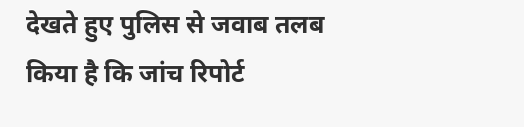देखते हुए पुलिस से जवाब तलब किया है कि जांच रिपोर्ट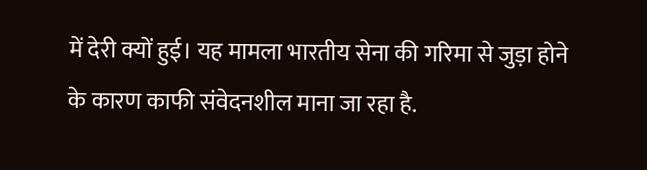में देरी क्यों हुई। यह मामला भारतीय सेना की गरिमा से जुड़ा होने के कारण काफी संवेदनशील माना जा रहा है.